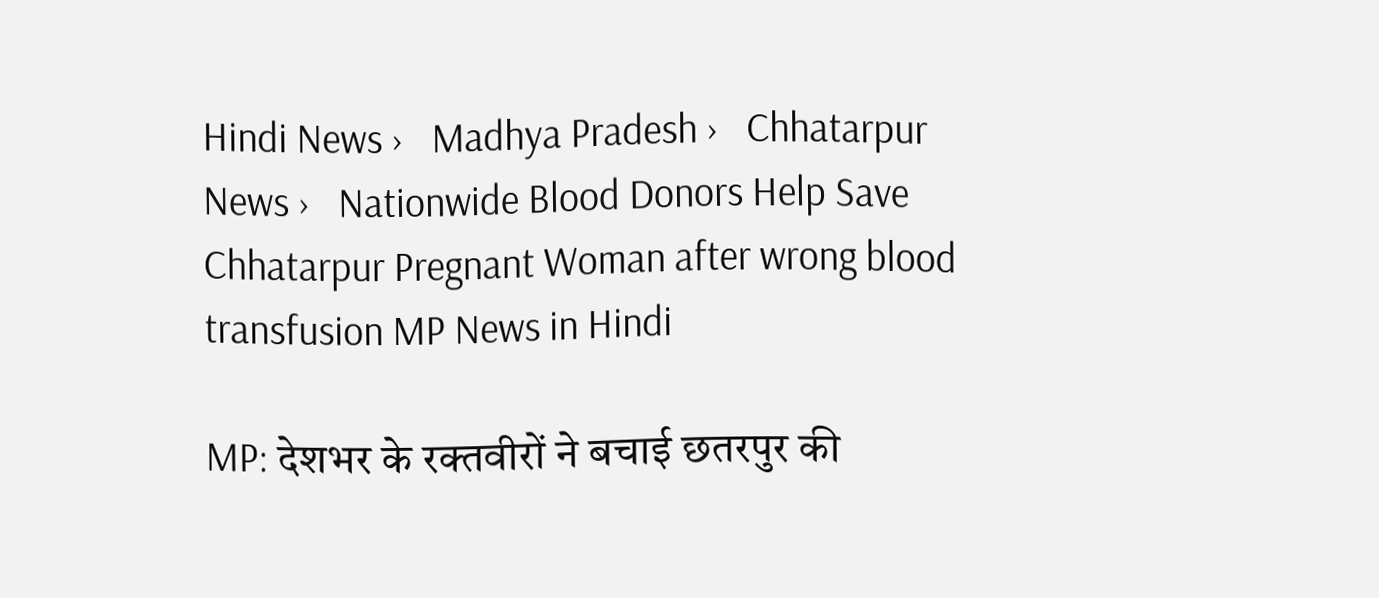Hindi News ›   Madhya Pradesh ›   Chhatarpur News ›   Nationwide Blood Donors Help Save Chhatarpur Pregnant Woman after wrong blood transfusion MP News in Hindi

MP: देशभर के रक्तवीरों ने बचाई छतरपुर की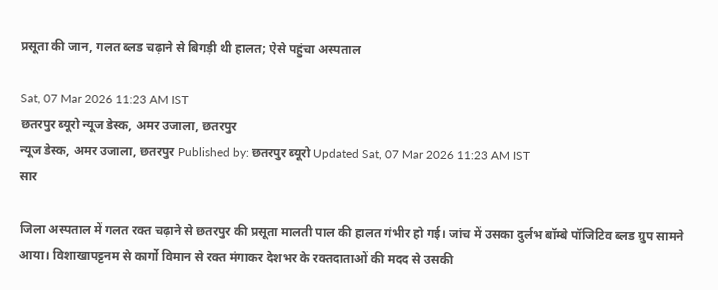प्रसूता की जान, गलत ब्लड चढ़ाने से बिगड़ी थी हालत; ऐसे पहुंचा अस्पताल

Sat, 07 Mar 2026 11:23 AM IST
छतरपुर ब्यूरो न्यूज डेस्क, अमर उजाला, छतरपुर
न्यूज डेस्क, अमर उजाला, छतरपुर Published by: छतरपुर ब्यूरो Updated Sat, 07 Mar 2026 11:23 AM IST
सार

जिला अस्पताल में गलत रक्त चढ़ाने से छतरपुर की प्रसूता मालती पाल की हालत गंभीर हो गई। जांच में उसका दुर्लभ बॉम्बे पॉजिटिव ब्लड ग्रुप सामने आया। विशाखापट्टनम से कार्गो विमान से रक्त मंगाकर देशभर के रक्तदाताओं की मदद से उसकी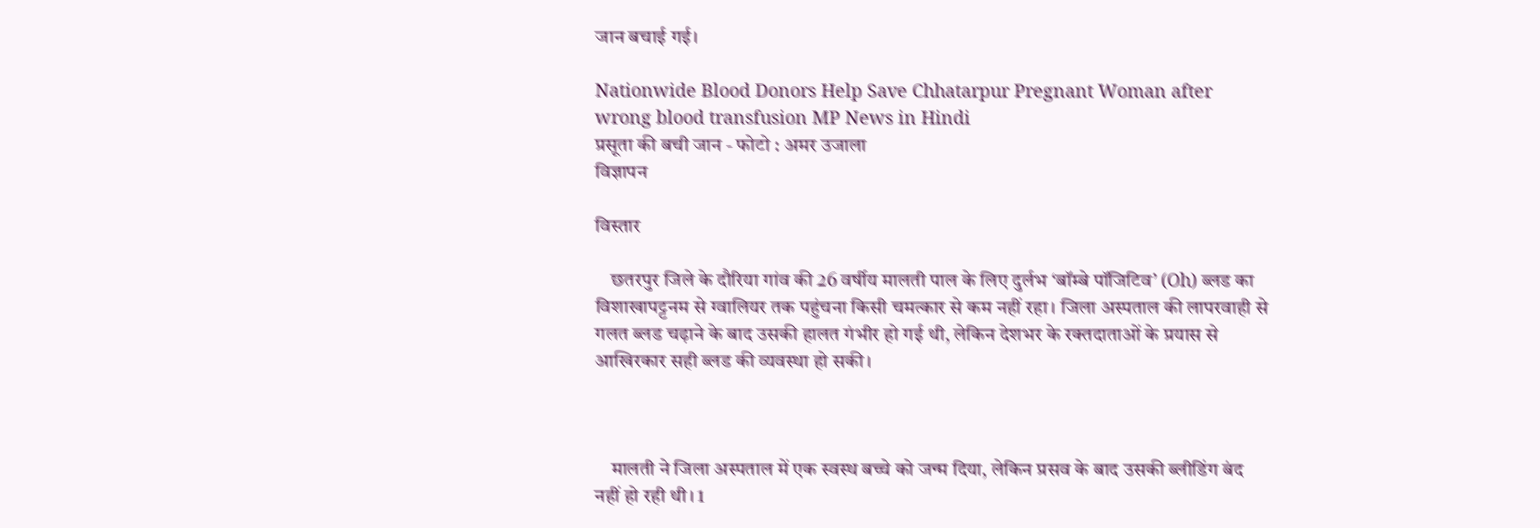जान बचाई गई।

Nationwide Blood Donors Help Save Chhatarpur Pregnant Woman after wrong blood transfusion MP News in Hindi
प्रसूता की बची जान - फोटो : अमर उजाला
विज्ञापन

विस्तार

    छतरपुर जिले के दौरिया गांव की 26 वर्षीय मालती पाल के लिए दुर्लभ ‘बॉम्बे पॉजिटिव’ (Oh) ब्लड का विशाखापट्टनम से ग्वालियर तक पहुंचना किसी चमत्कार से कम नहीं रहा। जिला अस्पताल की लापरवाही से गलत ब्लड चढ़ाने के बाद उसकी हालत गंभीर हो गई थी, लेकिन देशभर के रक्तदाताओं के प्रयास से आखिरकार सही ब्लड की व्यवस्था हो सकी।



    मालती ने जिला अस्पताल में एक स्वस्थ बच्चे को जन्म दिया, लेकिन प्रसव के बाद उसकी ब्लीडिंग बंद नहीं हो रही थी। 1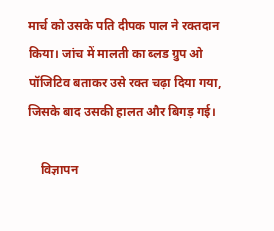मार्च को उसके पति दीपक पाल ने रक्तदान किया। जांच में मालती का ब्लड ग्रुप ओ पॉजिटिव बताकर उसे रक्त चढ़ा दिया गया, जिसके बाद उसकी हालत और बिगड़ गई।

    विज्ञापन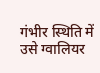गंभीर स्थिति में उसे ग्वालियर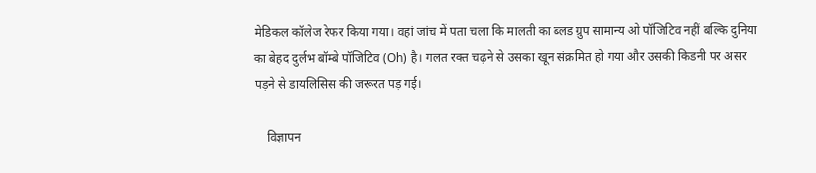मेडिकल कॉलेज रेफर किया गया। वहां जांच में पता चला कि मालती का ब्लड ग्रुप सामान्य ओ पॉजिटिव नहीं बल्कि दुनिया का बेहद दुर्लभ बॉम्बे पॉजिटिव (Oh) है। गलत रक्त चढ़ने से उसका खून संक्रमित हो गया और उसकी किडनी पर असर पड़ने से डायलिसिस की जरूरत पड़ गई।

    विज्ञापन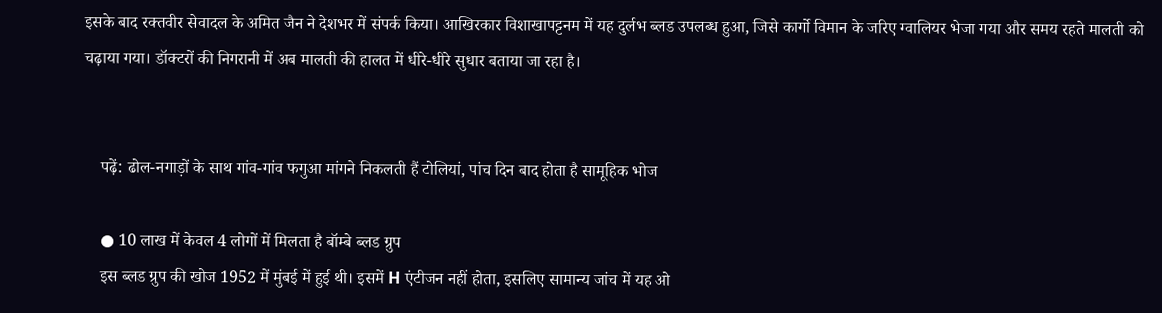इसके बाद रक्तवीर सेवादल के अमित जैन ने देशभर में संपर्क किया। आखिरकार विशाखापट्टनम में यह दुर्लभ ब्लड उपलब्ध हुआ, जिसे कार्गो विमान के जरिए ग्वालियर भेजा गया और समय रहते मालती को चढ़ाया गया। डॉक्टरों की निगरानी में अब मालती की हालत में धीरे-धीरे सुधार बताया जा रहा है।


    पढ़ें: ढोल-नगाड़ों के साथ गांव-गांव फगुआ मांगने निकलती हैं टोलियां, पांच दिन बाद होता है सामूहिक भोज

    ● 10 लाख में केवल 4 लोगों में मिलता है बॉम्बे ब्लड ग्रुप
    इस ब्लड ग्रुप की खोज 1952 में मुंबई में हुई थी। इसमें H एंटीजन नहीं होता, इसलिए सामान्य जांच में यह ओ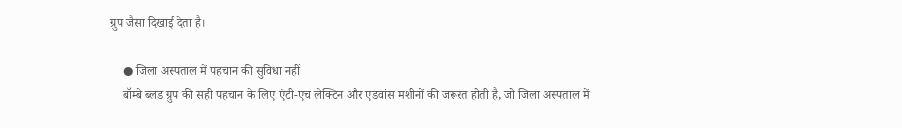ग्रुप जैसा दिखाई देता है।

    ● जिला अस्पताल में पहचान की सुविधा नहीं
    बॉम्बे ब्लड ग्रुप की सही पहचान के लिए एंटी-एच लेक्टिन और एडवांस मशीनों की जरूरत होती है, जो जिला अस्पताल में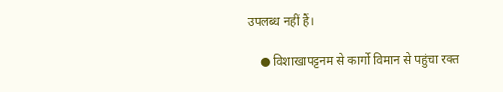उपलब्ध नहीं हैं।

    ● विशाखापट्टनम से कार्गो विमान से पहुंचा रक्त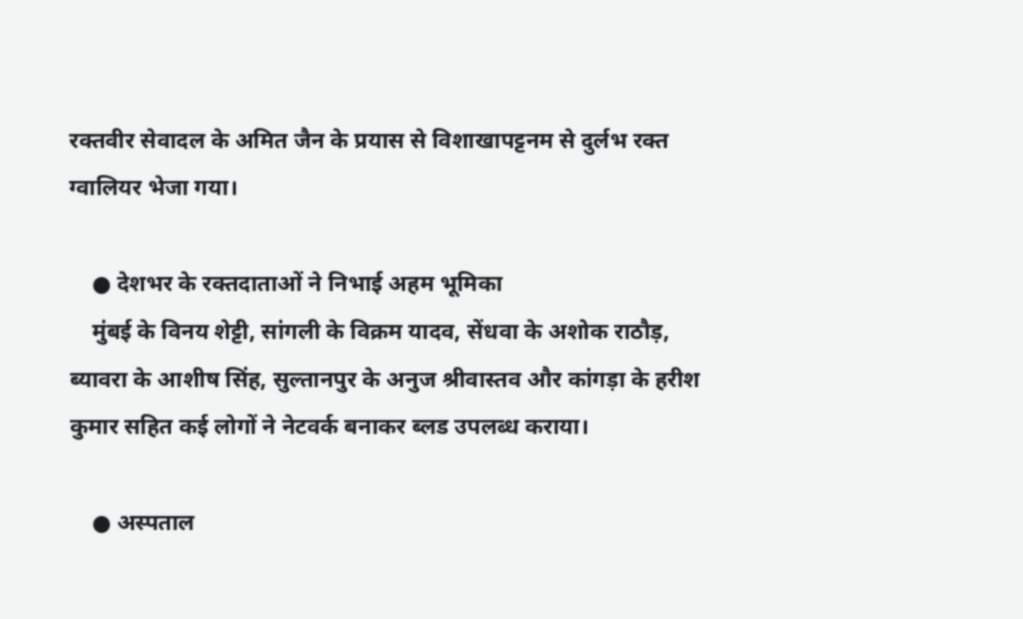रक्तवीर सेवादल के अमित जैन के प्रयास से विशाखापट्टनम से दुर्लभ रक्त ग्वालियर भेजा गया।

    ● देशभर के रक्तदाताओं ने निभाई अहम भूमिका
    मुंबई के विनय शेट्टी, सांगली के विक्रम यादव, सेंधवा के अशोक राठौड़, ब्यावरा के आशीष सिंह, सुल्तानपुर के अनुज श्रीवास्तव और कांगड़ा के हरीश कुमार सहित कई लोगों ने नेटवर्क बनाकर ब्लड उपलब्ध कराया।

    ● अस्पताल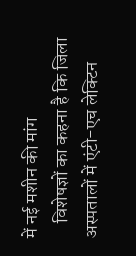में नई मशीन की मांग
    विशेषज्ञों का कहना है कि जिला अस्पतालों में एंटी-एच लेक्टिन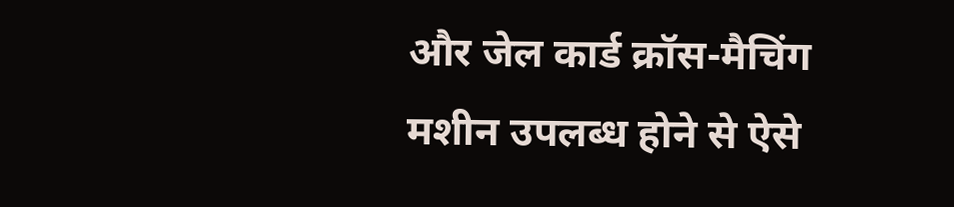और जेल कार्ड क्रॉस-मैचिंग मशीन उपलब्ध होने से ऐसे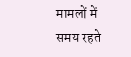मामलों में समय रहते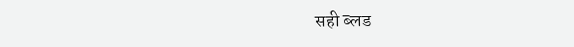सही ब्लड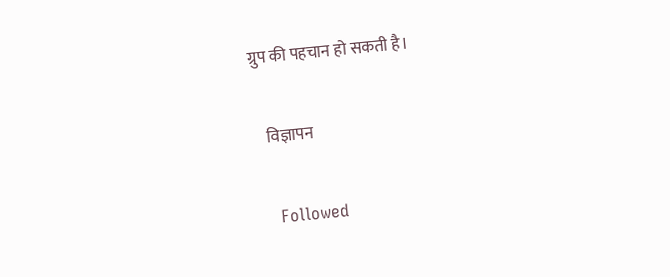ग्रुप की पहचान हो सकती है।

    विज्ञापन

    Followed